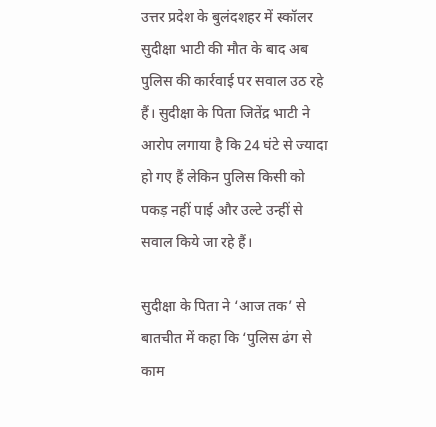उत्तर प्रदेश के बुलंदशहर में स्कॉलर सुदीक्षा भाटी की मौत के बाद अब पुलिस की कार्रवाई पर सवाल उठ रहे हैं। सुदीक्षा के पिता जितेंद्र भाटी ने आरोप लगाया है कि 24 घंटे से ज्यादा हो गए हैं लेकिन पुलिस किसी को पकड़ नहीं पाई और उल्टे उन्हीं से सवाल किये जा रहे हैं।

सुदीक्षा के पिता ने ‘आज तक’ से बातचीत में कहा कि ‘पुलिस ढंग से काम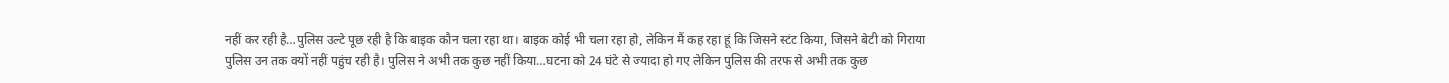नहीं कर रही है…पुलिस उल्टे पूछ रही है कि बाइक कौन चला रहा था। बाइक कोई भी चला रहा हो, लेकिन मैं कह रहा हूं कि जिसने स्टंट किया, जिसने बेटी को गिराया पुलिस उन तक क्यों नहीं पहुंच रही है। पुलिस ने अभी तक कुछ नहीं किया…घटना को 24 घंटे से ज्यादा हो गए लेकिन पुलिस की तरफ से अभी तक कुछ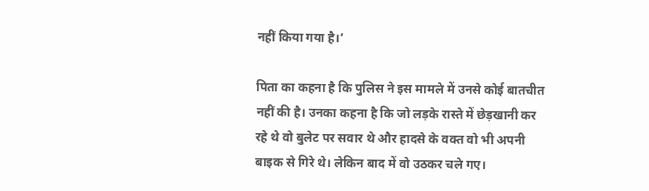नहीं किया गया है।’

पिता का कहना है कि पुलिस ने इस मामले में उनसे कोई बातचीत नहीं की है। उनका कहना है कि जो लड़के रास्ते में छेड़खानी कर रहे थे वो बुलेट पर सवार थे और हादसे के वक्त वो भी अपनी बाइक से गिरे थे। लेकिन बाद में वो उठकर चले गए।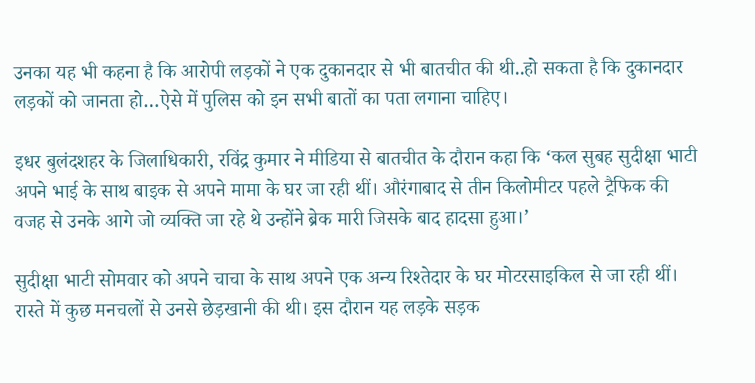उनका यह भी कहना है कि आरोपी लड़कों ने एक दुकानदार से भी बातचीत की थी..हो सकता है कि दुकानदार लड़कों को जानता हो…ऐसे में पुलिस को इन सभी बातों का पता लगाना चाहिए।

इधर बुलंदशहर के जिलाधिकारी, रविंद्र कुमार ने मीडिया से बातचीत के दौरान कहा कि ‘कल सुबह सुदीक्षा भाटी अपने भाई के साथ बाइक से अपने मामा के घर जा रही थीं। औरंगाबाद से तीन किलोमीटर पहले ट्रैफिक की वजह से उनके आगे जो व्यक्ति जा रहे थे उन्होंने ब्रेक मारी जिसके बाद हादसा हुआ।’

सुदीक्षा भाटी सोमवार को अपने चाचा के साथ अपने एक अन्य रिश्तेदार के घर मोटरसाइकिल से जा रही थीं। रास्ते में कुछ मनचलों से उनसे छेड़खानी की थी। इस दौरान यह लड़के सड़क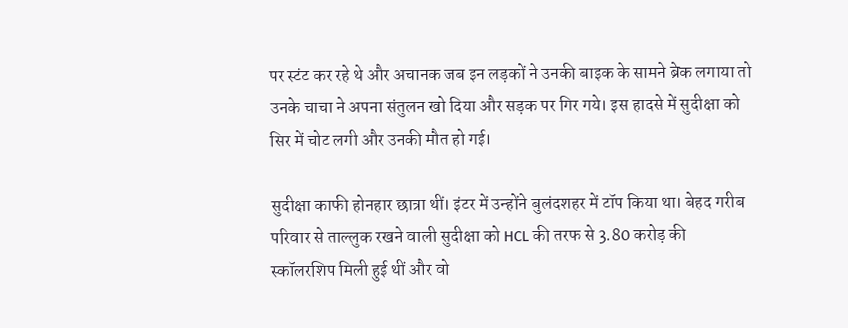पर स्टंट कर रहे थे और अचानक जब इन लड़कों ने उनकी बाइक के सामने ब्रेक लगाया तो उनके चाचा ने अपना संतुलन खो दिया और सड़क पर गिर गये। इस हादसे में सुदीक्षा को सिर में चोट लगी और उनकी मौत हो गई।

सुदीक्षा काफी होनहार छात्रा थीं। इंटर में उन्होंने बुलंदशहर में टॉप किया था। बेहद गरीब परिवार से ताल्लुक रखने वाली सुदीक्षा को HCL की तरफ से 3.80 करोड़ की स्कॉलरशिप मिली हुई थीं और वो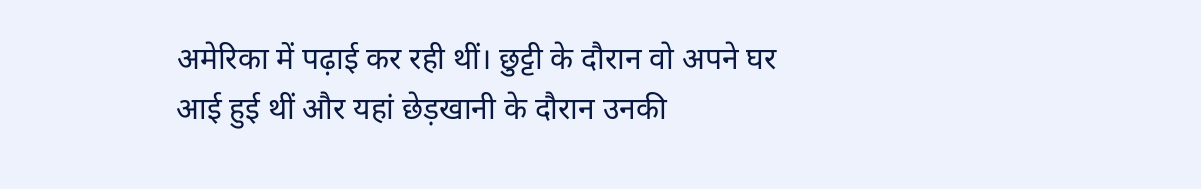अमेरिका में पढ़ाई कर रही थीं। छुट्टी के दौरान वो अपने घर आई हुई थीं और यहां छेड़खानी के दौरान उनकी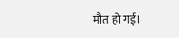मौत हो गई।